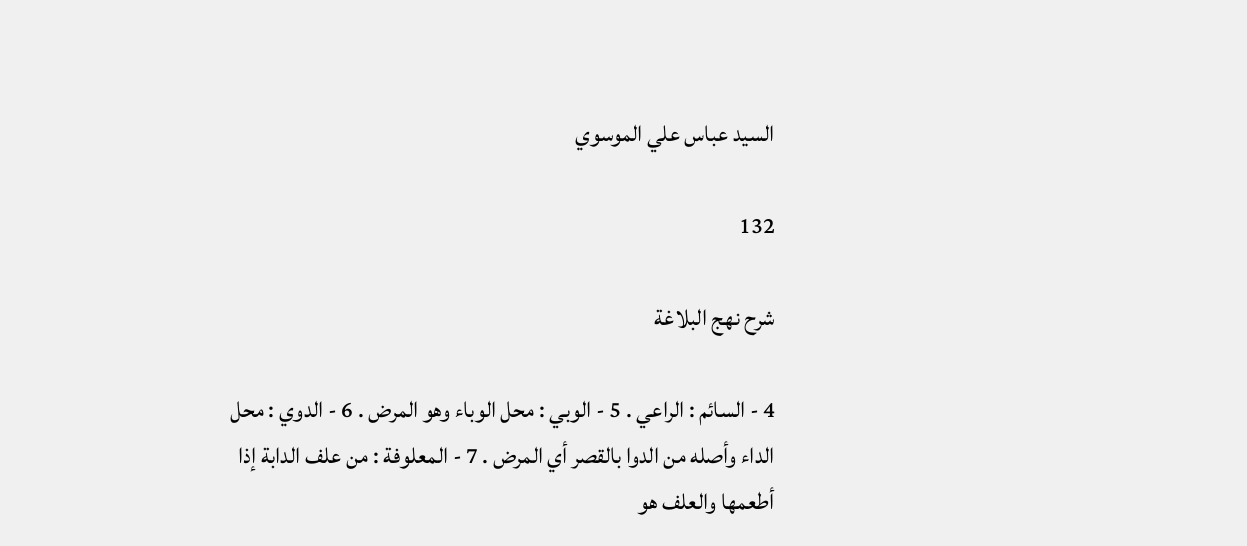السيد عباس علي الموسوي

132

شرح نهج البلاغة

4 - السائم : الراعي . 5 - الوبي : محل الوباء وهو المرض . 6 - الدوي : محل الداء وأصله من الدوا بالقصر أي المرض . 7 - المعلوفة : من علف الدابة إذا أطعمها والعلف هو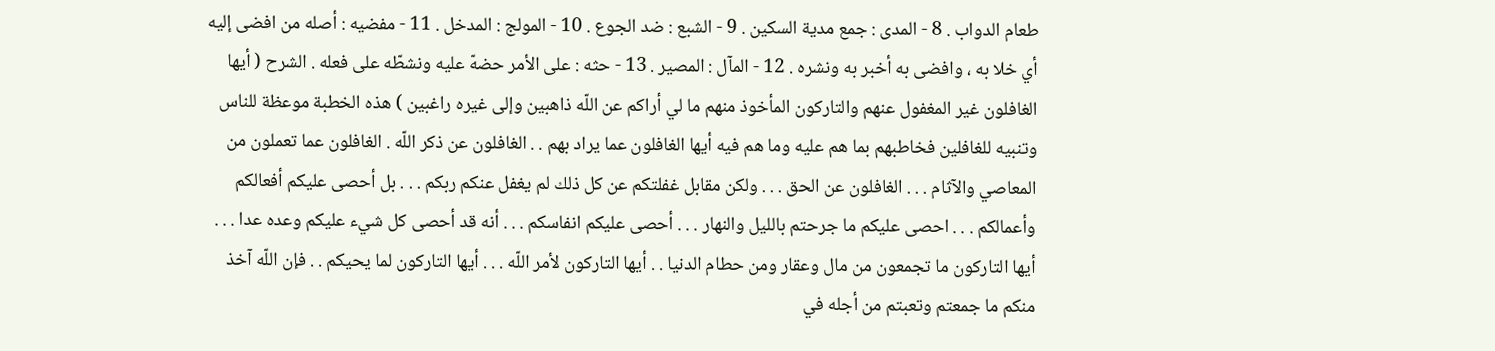طعام الدواب . 8 - المدى : جمع مدية السكين . 9 - الشبع : ضد الجوع . 10 - المولج : المدخل . 11 - مفضيه : أصله من افضى إليه أي خلا به ، وافضى به أخبر به ونشره . 12 - المآل : المصير . 13 - حثه : على الأمر حضهّ عليه ونشطّه على فعله . الشرح ( أيها الغافلون غير المغفول عنهم والتاركون المأخوذ منهم ما لي أراكم عن اللّه ذاهبين وإلى غيره راغبين ) هذه الخطبة موعظة للناس وتنبيه للغافلين فخاطبهم بما هم عليه وما هم فيه أيها الغافلون عما يراد بهم . . الغافلون عن ذكر اللّه . الغافلون عما تعملون من المعاصي والآثام . . . الغافلون عن الحق . . . ولكن مقابل غفلتكم عن كل ذلك لم يغفل عنكم ربكم . . . بل أحصى عليكم أفعالكم وأعمالكم . . . احصى عليكم ما جرحتم بالليل والنهار . . . أحصى عليكم انفاسكم . . . أنه قد أحصى كل شيء عليكم وعده عدا . . . أيها التاركون ما تجمعون من مال وعقار ومن حطام الدنيا . . أيها التاركون لأمر اللّه . . . أيها التاركون لما يحيكم . . فإن اللّه آخذ منكم ما جمعتم وتعبتم من أجله في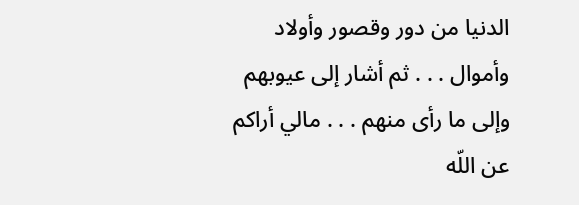الدنيا من دور وقصور وأولاد وأموال . . . ثم أشار إلى عيوبهم وإلى ما رأى منهم . . . مالي أراكم عن اللّه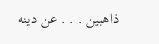ذاهبين . . . عن دينه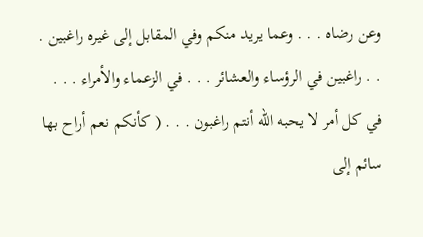وعن رضاه . . . وعما يريد منكم وفي المقابل إلى غيره راغبين . . . راغبين في الرؤساء والعشائر . . . في الزعماء والأمراء . . . في كل أمر لا يحبه اللّه أنتم راغبون . . . ( كأنكم نعم أراح بها سائم إلى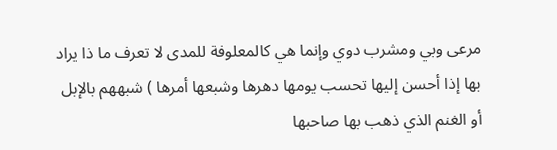مرعى وبي ومشرب دوي وإنما هي كالمعلوفة للمدى لا تعرف ما ذا يراد بها إذا أحسن إليها تحسب يومها دهرها وشبعها أمرها ) شبههم بالإبل أو الغنم الذي ذهب بها صاحبها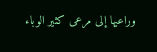وراعيها إلى مرعى كثير الوباء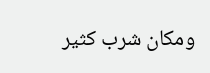ومكان شرب كثير